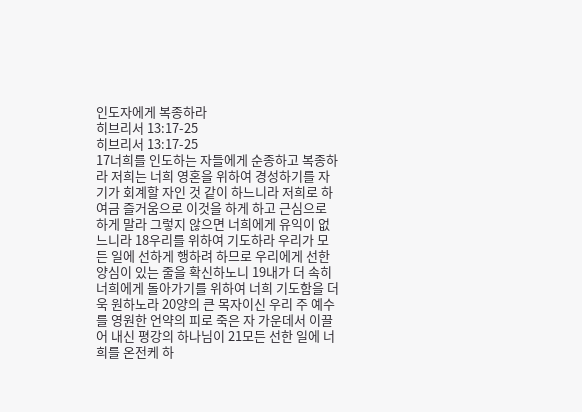인도자에게 복종하라
히브리서 13:17-25
히브리서 13:17-25
17너희를 인도하는 자들에게 순종하고 복종하라 저희는 너희 영혼을 위하여 경성하기를 자기가 회계할 자인 것 같이 하느니라 저희로 하여금 즐거움으로 이것을 하게 하고 근심으로 하게 말라 그렇지 않으면 너희에게 유익이 없느니라 18우리를 위하여 기도하라 우리가 모든 일에 선하게 행하려 하므로 우리에게 선한 양심이 있는 줄을 확신하노니 19내가 더 속히 너희에게 돌아가기를 위하여 너희 기도함을 더욱 원하노라 20양의 큰 목자이신 우리 주 예수를 영원한 언약의 피로 죽은 자 가운데서 이끌어 내신 평강의 하나님이 21모든 선한 일에 너희를 온전케 하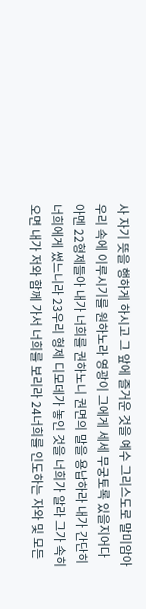사 자기 뜻을 행하게 하시고 그 앞에 즐거운 것을 예수 그리스도로 말미암아 우리 속에 이루시기를 원하노라 영광이 그에게 세세 무궁토록 있을지어다 아멘 22형제들아 내가 너희를 권하노니 권면의 말을 용납하라 내가 간단히 너희에게 썼느니라 23우리 형제 디모데가 놓인 것을 너희가 알라 그가 속히 오면 내가 저와 함께 가서 너희를 보리라 24너희를 인도하는 자와 및 모든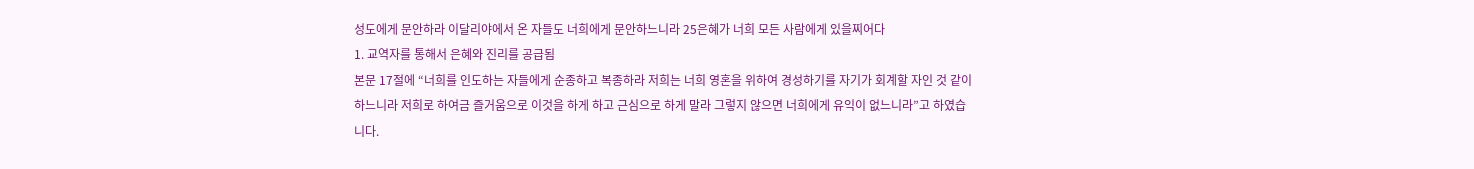성도에게 문안하라 이달리야에서 온 자들도 너희에게 문안하느니라 25은혜가 너희 모든 사람에게 있을찌어다
1. 교역자를 통해서 은혜와 진리를 공급됨
본문 17절에 “너희를 인도하는 자들에게 순종하고 복종하라 저희는 너희 영혼을 위하여 경성하기를 자기가 회계할 자인 것 같이 하느니라 저희로 하여금 즐거움으로 이것을 하게 하고 근심으로 하게 말라 그렇지 않으면 너희에게 유익이 없느니라”고 하였습니다.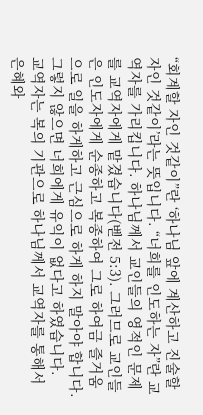“회계할 자인 것같이”란 ‘하나님 앞에 계산하고 진술할 자인 것같이’라는 뜻입니다. “너희를 인도하는 자”란 교역자를 가리킵니다. 하나님께서 교인들의 영적인 문제를 교역자에게 맡겼습니다(벧전 5:3). 그러므로 교인들은 인도자에게 순종하고 복종하여 그로 하여금 즐거움으로 일을 하게하고 근심으로 하게 하지 말아야 합니다. 그렇지 않으면 너희에게 유익이 없다고 하였습니다.
교역자는 복의 기관으로 하나님께서 교역자를 통해서 은혜와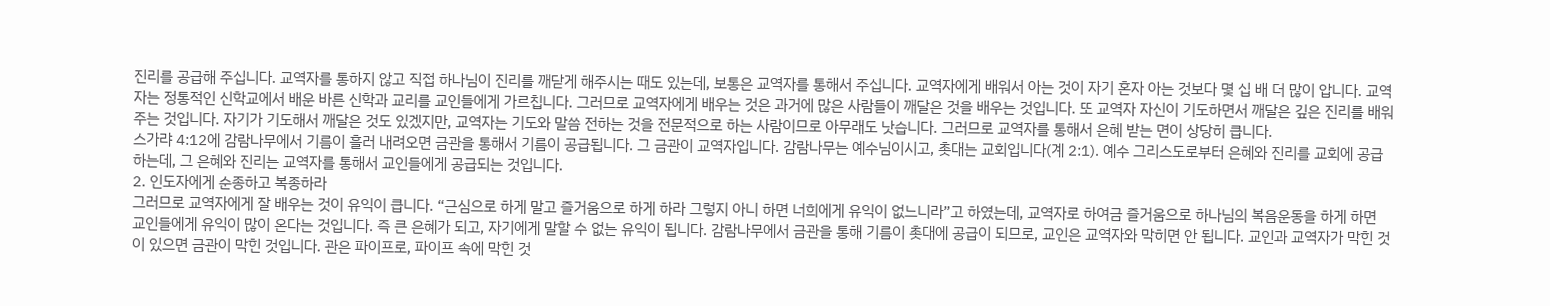진리를 공급해 주십니다. 교역자를 통하지 않고 직접 하나님이 진리를 깨닫게 해주시는 때도 있는데, 보통은 교역자를 통해서 주십니다. 교역자에게 배워서 아는 것이 자기 혼자 아는 것보다 몇 십 배 더 많이 압니다. 교역자는 정통적인 신학교에서 배운 바른 신학과 교리를 교인들에게 가르칩니다. 그러므로 교역자에게 배우는 것은 과거에 많은 사람들이 깨달은 것을 배우는 것입니다. 또 교역자 자신이 기도하면서 깨달은 깊은 진리를 배워주는 것입니다. 자기가 기도해서 깨달은 것도 있겠지만, 교역자는 기도와 말씀 전하는 것을 전문적으로 하는 사람이므로 아무래도 낫습니다. 그러므로 교역자를 통해서 은혜 받는 면이 상당히 큽니다.
스가랴 4:12에 감람나무에서 기름이 흘러 내려오면 금관을 통해서 기름이 공급됩니다. 그 금관이 교역자입니다. 감람나무는 예수님이시고, 촛대는 교회입니다(계 2:1). 예수 그리스도로부터 은혜와 진리를 교회에 공급하는데, 그 은혜와 진리는 교역자를 통해서 교인들에게 공급되는 것입니다.
2. 인도자에게 순종하고 복종하라
그러므로 교역자에게 잘 배우는 것이 유익이 큽니다. “근심으로 하게 말고 즐거움으로 하게 하라 그렇지 아니 하면 너희에게 유익이 없느니라”고 하였는데, 교역자로 하여금 즐거움으로 하나님의 복음운동을 하게 하면 교인들에게 유익이 많이 온다는 것입니다. 즉 큰 은혜가 되고, 자기에게 말할 수 없는 유익이 됩니다. 감람나무에서 금관을 통해 기름이 촛대에 공급이 되므로, 교인은 교역자와 막히면 안 됩니다. 교인과 교역자가 막힌 것이 있으면 금관이 막힌 것입니다. 관은 파이프로, 파이프 속에 막힌 것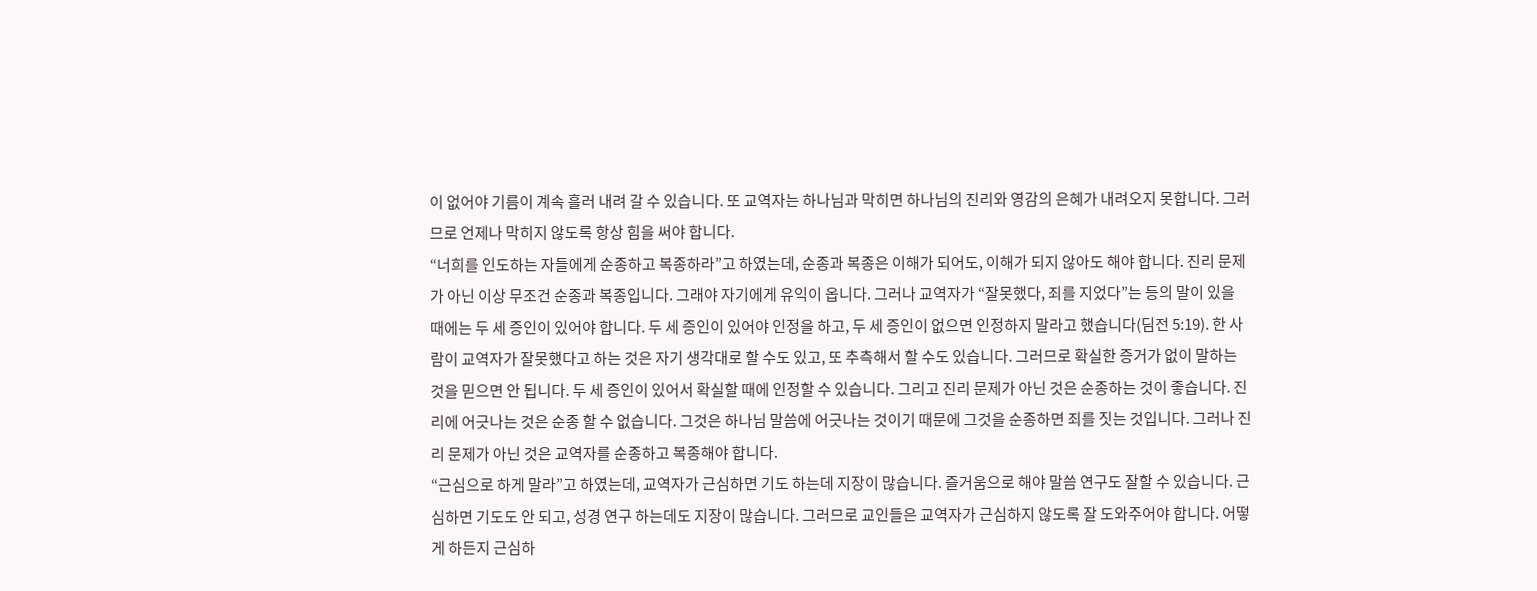이 없어야 기름이 계속 흘러 내려 갈 수 있습니다. 또 교역자는 하나님과 막히면 하나님의 진리와 영감의 은혜가 내려오지 못합니다. 그러므로 언제나 막히지 않도록 항상 힘을 써야 합니다.
“너희를 인도하는 자들에게 순종하고 복종하라”고 하였는데, 순종과 복종은 이해가 되어도, 이해가 되지 않아도 해야 합니다. 진리 문제가 아닌 이상 무조건 순종과 복종입니다. 그래야 자기에게 유익이 옵니다. 그러나 교역자가 “잘못했다, 죄를 지었다”는 등의 말이 있을 때에는 두 세 증인이 있어야 합니다. 두 세 증인이 있어야 인정을 하고, 두 세 증인이 없으면 인정하지 말라고 했습니다(딤전 5:19). 한 사람이 교역자가 잘못했다고 하는 것은 자기 생각대로 할 수도 있고, 또 추측해서 할 수도 있습니다. 그러므로 확실한 증거가 없이 말하는 것을 믿으면 안 됩니다. 두 세 증인이 있어서 확실할 때에 인정할 수 있습니다. 그리고 진리 문제가 아닌 것은 순종하는 것이 좋습니다. 진리에 어긋나는 것은 순종 할 수 없습니다. 그것은 하나님 말씀에 어긋나는 것이기 때문에 그것을 순종하면 죄를 짓는 것입니다. 그러나 진리 문제가 아닌 것은 교역자를 순종하고 복종해야 합니다.
“근심으로 하게 말라”고 하였는데, 교역자가 근심하면 기도 하는데 지장이 많습니다. 즐거움으로 해야 말씀 연구도 잘할 수 있습니다. 근심하면 기도도 안 되고, 성경 연구 하는데도 지장이 많습니다. 그러므로 교인들은 교역자가 근심하지 않도록 잘 도와주어야 합니다. 어떻게 하든지 근심하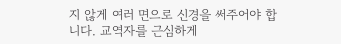지 않게 여러 면으로 신경을 써주어야 합니다. 교역자를 근심하게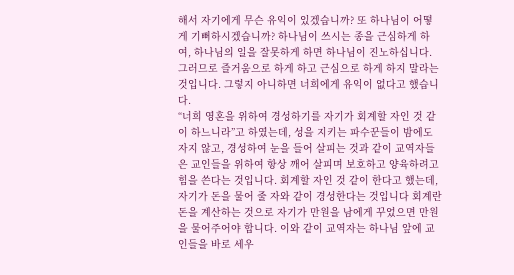해서 자기에게 무슨 유익이 있겠습니까? 또 하나님이 어떻게 기뻐하시겠습니까? 하나님이 쓰시는 종을 근심하게 하여, 하나님의 일을 잘못하게 하면 하나님이 진노하십니다. 그러므로 즐거움으로 하게 하고 근심으로 하게 하지 말라는 것입니다. 그렇지 아니하면 너희에게 유익이 없다고 했습니다.
“너희 영혼을 위하여 경성하기를 자기가 회계할 자인 것 같이 하느니라”고 하였는데, 성을 지키는 파수꾼들이 밤에도 자지 않고, 경성하여 눈을 들어 살피는 것과 같이 교역자들은 교인들을 위하여 항상 깨어 살피며 보호하고 양육하려고 힘을 쓴다는 것입니다. 회계할 자인 것 같이 한다고 했는데, 자기가 돈을 물어 줄 자와 같이 경성한다는 것입니다 회계란 돈을 계산하는 것으로 자기가 만원을 남에게 꾸었으면 만원을 물어주어야 합니다. 이와 같이 교역자는 하나님 앞에 교인들을 바로 세우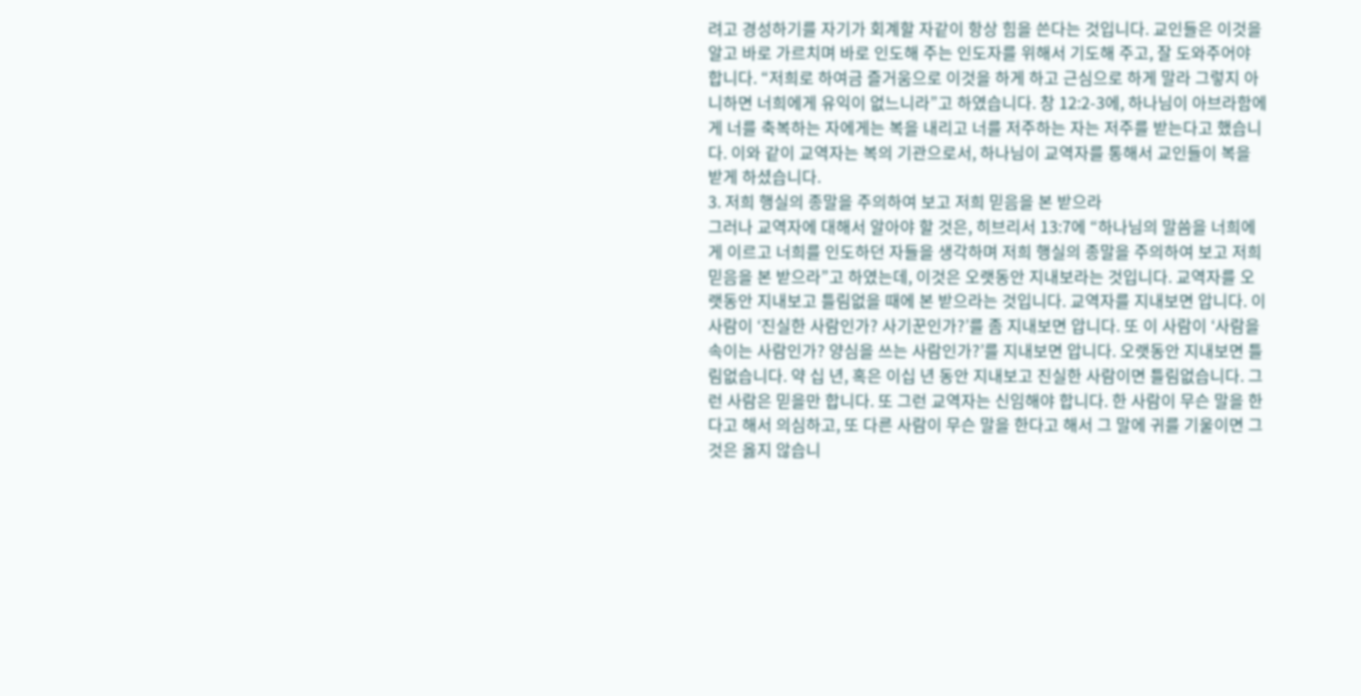려고 경성하기를 자기가 회계할 자같이 항상 힘을 쓴다는 것입니다. 교인들은 이것을 알고 바로 가르치며 바로 인도해 주는 인도자를 위해서 기도해 주고, 잘 도와주어야 합니다. “저희로 하여금 즐거움으로 이것을 하게 하고 근심으로 하게 말라 그렇지 아니하면 너희에게 유익이 없느니라”고 하였습니다. 창 12:2-3에, 하나님이 아브라함에게 너를 축복하는 자에게는 복을 내리고 너를 저주하는 자는 저주를 받는다고 했습니다. 이와 같이 교역자는 복의 기관으로서, 하나님이 교역자를 통해서 교인들이 복을 받게 하셨습니다.
3. 저희 행실의 종말을 주의하여 보고 저희 믿음을 본 받으라
그러나 교역자에 대해서 알아야 할 것은, 히브리서 13:7에 “하나님의 말씀을 너희에게 이르고 너희를 인도하던 자들을 생각하며 저희 행실의 종말을 주의하여 보고 저희 믿음을 본 받으라”고 하였는데, 이것은 오랫동안 지내보라는 것입니다. 교역자를 오랫동안 지내보고 틀림없을 때에 본 받으라는 것입니다. 교역자를 지내보면 압니다. 이 사람이 ‘진실한 사람인가? 사기꾼인가?’를 좀 지내보면 압니다. 또 이 사람이 ‘사람을 속이는 사람인가? 양심을 쓰는 사람인가?’를 지내보면 압니다. 오랫동안 지내보면 틀림없습니다. 약 십 년, 혹은 이십 년 동안 지내보고 진실한 사람이면 틀림없습니다. 그런 사람은 믿을만 합니다. 또 그런 교역자는 신임해야 합니다. 한 사람이 무슨 말을 한다고 해서 의심하고, 또 다른 사람이 무슨 말을 한다고 해서 그 말에 귀를 기울이면 그것은 옳지 않습니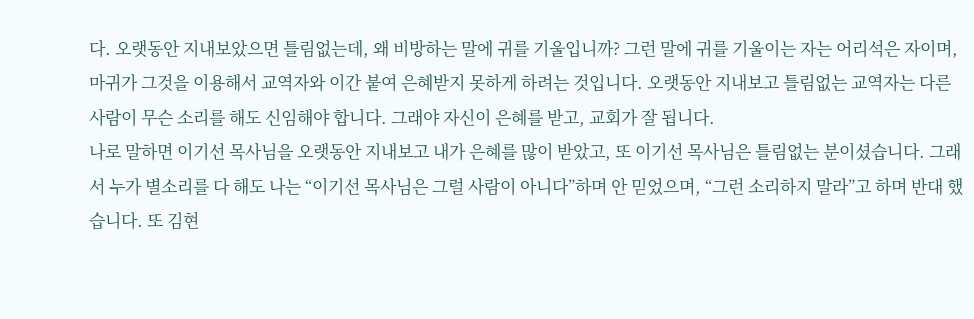다. 오랫동안 지내보았으면 틀림없는데, 왜 비방하는 말에 귀를 기울입니까? 그런 말에 귀를 기울이는 자는 어리석은 자이며, 마귀가 그것을 이용해서 교역자와 이간 붙여 은혜받지 못하게 하려는 것입니다. 오랫동안 지내보고 틀림없는 교역자는 다른 사람이 무슨 소리를 해도 신임해야 합니다. 그래야 자신이 은혜를 받고, 교회가 잘 됩니다.
나로 말하면 이기선 목사님을 오랫동안 지내보고 내가 은혜를 많이 받았고, 또 이기선 목사님은 틀림없는 분이셨습니다. 그래서 누가 별소리를 다 해도 나는 “이기선 목사님은 그럴 사람이 아니다”하며 안 믿었으며, “그런 소리하지 말라”고 하며 반대 했습니다. 또 김현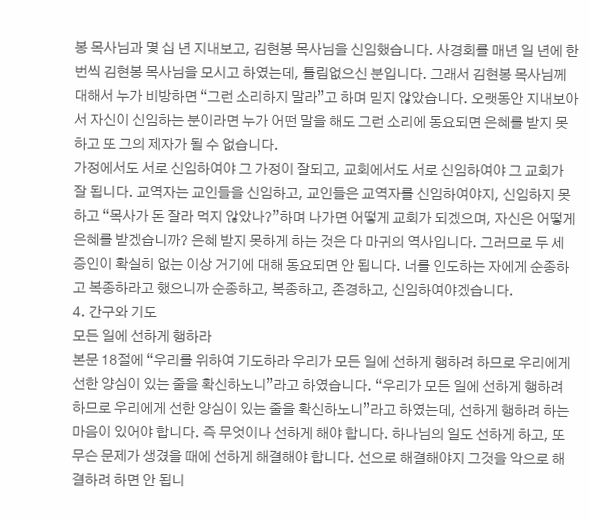봉 목사님과 몇 십 년 지내보고, 김현봉 목사님을 신임했습니다. 사경회를 매년 일 년에 한번씩 김현봉 목사님을 모시고 하였는데, 틀림없으신 분입니다. 그래서 김현봉 목사님께 대해서 누가 비방하면 “그런 소리하지 말라”고 하며 믿지 않았습니다. 오랫동안 지내보아서 자신이 신임하는 분이라면 누가 어떤 말을 해도 그런 소리에 동요되면 은혜를 받지 못하고 또 그의 제자가 될 수 없습니다.
가정에서도 서로 신임하여야 그 가정이 잘되고, 교회에서도 서로 신임하여야 그 교회가 잘 됩니다. 교역자는 교인들을 신임하고, 교인들은 교역자를 신임하여야지, 신임하지 못하고 “목사가 돈 잘라 먹지 않았나?”하며 나가면 어떻게 교회가 되겠으며, 자신은 어떻게 은혜를 받겠습니까? 은혜 받지 못하게 하는 것은 다 마귀의 역사입니다. 그러므로 두 세 증인이 확실히 없는 이상 거기에 대해 동요되면 안 됩니다. 너를 인도하는 자에게 순종하고 복종하라고 했으니까 순종하고, 복종하고, 존경하고, 신임하여야겠습니다.
4. 간구와 기도
모든 일에 선하게 행하라
본문 18절에 “우리를 위하여 기도하라 우리가 모든 일에 선하게 행하려 하므로 우리에게 선한 양심이 있는 줄을 확신하노니”라고 하였습니다. “우리가 모든 일에 선하게 행하려 하므로 우리에게 선한 양심이 있는 줄을 확신하노니”라고 하였는데, 선하게 행하려 하는 마음이 있어야 합니다. 즉 무엇이나 선하게 해야 합니다. 하나님의 일도 선하게 하고, 또 무슨 문제가 생겼을 때에 선하게 해결해야 합니다. 선으로 해결해야지 그것을 악으로 해결하려 하면 안 됩니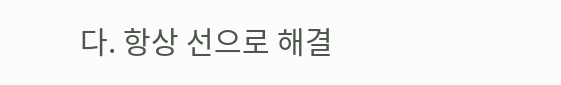다. 항상 선으로 해결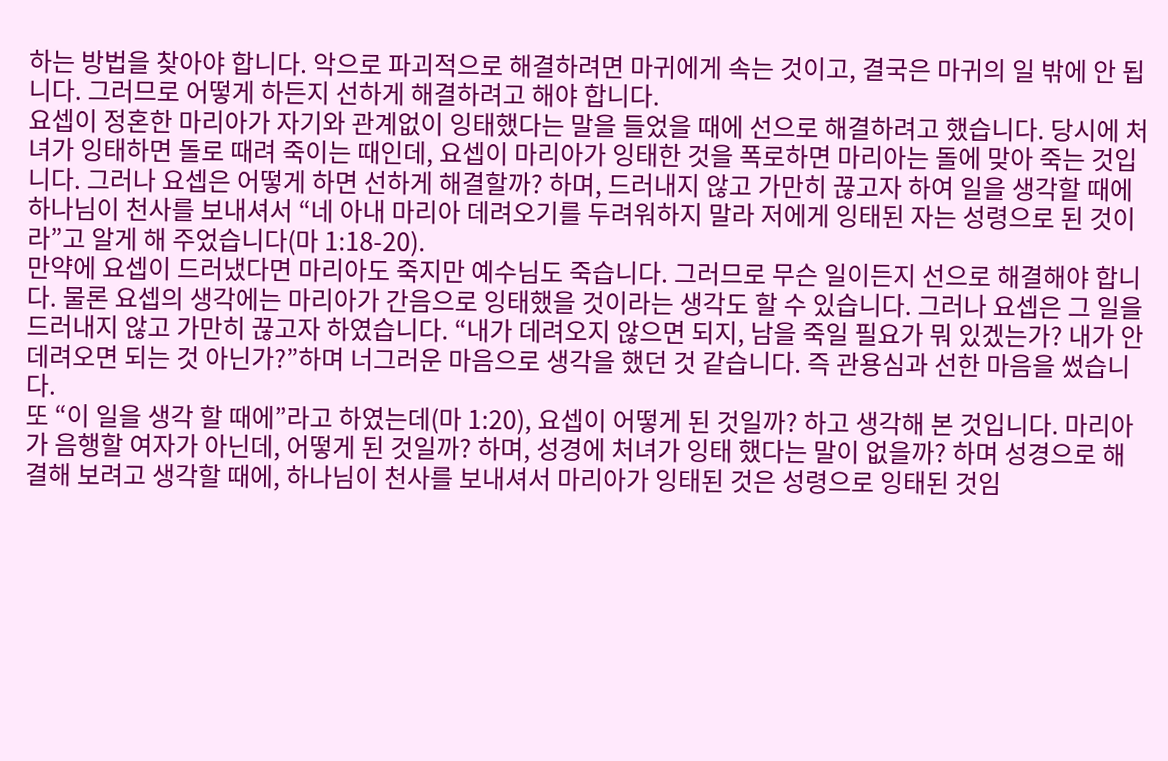하는 방법을 찾아야 합니다. 악으로 파괴적으로 해결하려면 마귀에게 속는 것이고, 결국은 마귀의 일 밖에 안 됩니다. 그러므로 어떻게 하든지 선하게 해결하려고 해야 합니다.
요셉이 정혼한 마리아가 자기와 관계없이 잉태했다는 말을 들었을 때에 선으로 해결하려고 했습니다. 당시에 처녀가 잉태하면 돌로 때려 죽이는 때인데, 요셉이 마리아가 잉태한 것을 폭로하면 마리아는 돌에 맞아 죽는 것입니다. 그러나 요셉은 어떻게 하면 선하게 해결할까? 하며, 드러내지 않고 가만히 끊고자 하여 일을 생각할 때에 하나님이 천사를 보내셔서 “네 아내 마리아 데려오기를 두려워하지 말라 저에게 잉태된 자는 성령으로 된 것이라”고 알게 해 주었습니다(마 1:18-20).
만약에 요셉이 드러냈다면 마리아도 죽지만 예수님도 죽습니다. 그러므로 무슨 일이든지 선으로 해결해야 합니다. 물론 요셉의 생각에는 마리아가 간음으로 잉태했을 것이라는 생각도 할 수 있습니다. 그러나 요셉은 그 일을 드러내지 않고 가만히 끊고자 하였습니다. “내가 데려오지 않으면 되지, 남을 죽일 필요가 뭐 있겠는가? 내가 안 데려오면 되는 것 아닌가?”하며 너그러운 마음으로 생각을 했던 것 같습니다. 즉 관용심과 선한 마음을 썼습니다.
또 “이 일을 생각 할 때에”라고 하였는데(마 1:20), 요셉이 어떻게 된 것일까? 하고 생각해 본 것입니다. 마리아가 음행할 여자가 아닌데, 어떻게 된 것일까? 하며, 성경에 처녀가 잉태 했다는 말이 없을까? 하며 성경으로 해결해 보려고 생각할 때에, 하나님이 천사를 보내셔서 마리아가 잉태된 것은 성령으로 잉태된 것임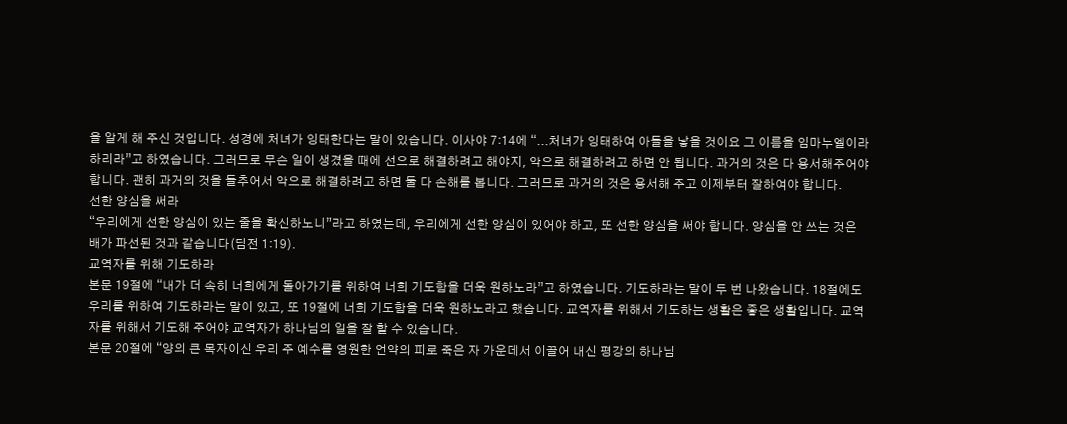을 알게 해 주신 것입니다. 성경에 처녀가 잉태한다는 말이 있습니다. 이사야 7:14에 “...처녀가 잉태하여 아들을 낳을 것이요 그 이름을 임마누엘이라 하리라”고 하였습니다. 그러므로 무슨 일이 생겼을 때에 선으로 해결하려고 해야지, 악으로 해결하려고 하면 안 됩니다. 과거의 것은 다 용서해주어야 합니다. 괜히 과거의 것을 들추어서 악으로 해결하려고 하면 둘 다 손해를 봅니다. 그러므로 과거의 것은 용서해 주고 이제부터 잘하여야 합니다.
선한 양심을 써라
“우리에게 선한 양심이 있는 줄을 확신하노니”라고 하였는데, 우리에게 선한 양심이 있어야 하고, 또 선한 양심을 써야 합니다. 양심을 안 쓰는 것은 배가 파선된 것과 같습니다(딤전 1:19).
교역자를 위해 기도하라
본문 19절에 “내가 더 속히 너희에게 돌아가기를 위하여 너희 기도함을 더욱 원하노라”고 하였습니다. 기도하라는 말이 두 번 나왔습니다. 18절에도 우리를 위하여 기도하라는 말이 있고, 또 19절에 너희 기도함을 더욱 원하노라고 했습니다. 교역자를 위해서 기도하는 생활은 좋은 생활입니다. 교역자를 위해서 기도해 주어야 교역자가 하나님의 일을 잘 할 수 있습니다.
본문 20절에 “양의 큰 목자이신 우리 주 예수를 영원한 언약의 피로 죽은 자 가운데서 이끌어 내신 평강의 하나님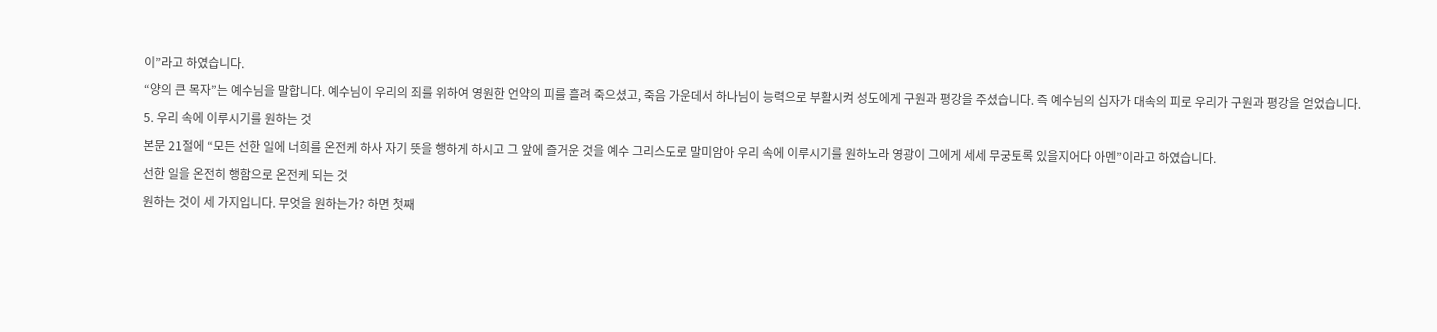이”라고 하였습니다.
“양의 큰 목자”는 예수님을 말합니다. 예수님이 우리의 죄를 위하여 영원한 언약의 피를 흘려 죽으셨고, 죽음 가운데서 하나님이 능력으로 부활시켜 성도에게 구원과 평강을 주셨습니다. 즉 예수님의 십자가 대속의 피로 우리가 구원과 평강을 얻었습니다.
5. 우리 속에 이루시기를 원하는 것
본문 21절에 “모든 선한 일에 너희를 온전케 하사 자기 뜻을 행하게 하시고 그 앞에 즐거운 것을 예수 그리스도로 말미암아 우리 속에 이루시기를 원하노라 영광이 그에게 세세 무궁토록 있을지어다 아멘”이라고 하였습니다.
선한 일을 온전히 행함으로 온전케 되는 것
원하는 것이 세 가지입니다. 무엇을 원하는가? 하면 첫째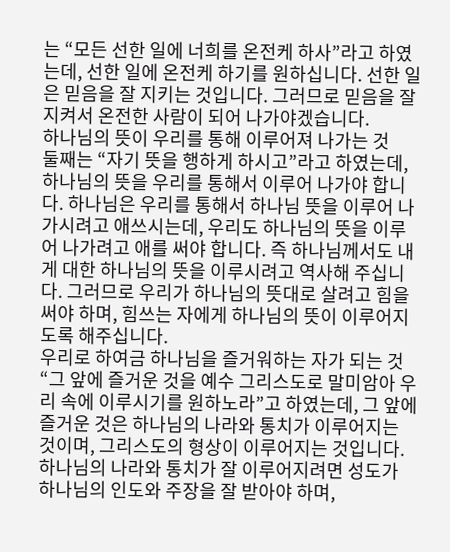는 “모든 선한 일에 너희를 온전케 하사”라고 하였는데, 선한 일에 온전케 하기를 원하십니다. 선한 일은 믿음을 잘 지키는 것입니다. 그러므로 믿음을 잘 지켜서 온전한 사람이 되어 나가야겠습니다.
하나님의 뜻이 우리를 통해 이루어져 나가는 것
둘째는 “자기 뜻을 행하게 하시고”라고 하였는데, 하나님의 뜻을 우리를 통해서 이루어 나가야 합니다. 하나님은 우리를 통해서 하나님 뜻을 이루어 나가시려고 애쓰시는데, 우리도 하나님의 뜻을 이루어 나가려고 애를 써야 합니다. 즉 하나님께서도 내게 대한 하나님의 뜻을 이루시려고 역사해 주십니다. 그러므로 우리가 하나님의 뜻대로 살려고 힘을 써야 하며, 힘쓰는 자에게 하나님의 뜻이 이루어지도록 해주십니다.
우리로 하여금 하나님을 즐거워하는 자가 되는 것
“그 앞에 즐거운 것을 예수 그리스도로 말미암아 우리 속에 이루시기를 원하노라”고 하였는데, 그 앞에 즐거운 것은 하나님의 나라와 통치가 이루어지는 것이며, 그리스도의 형상이 이루어지는 것입니다. 하나님의 나라와 통치가 잘 이루어지려면 성도가 하나님의 인도와 주장을 잘 받아야 하며,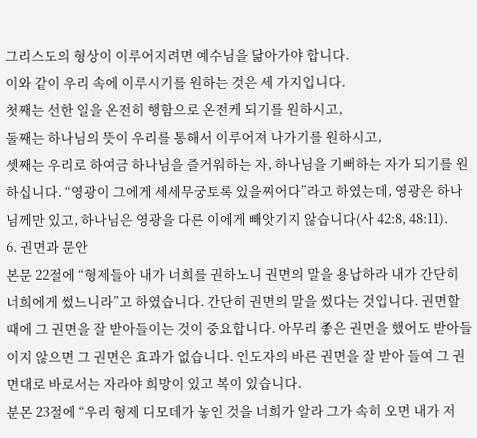그리스도의 형상이 이루어지려면 예수님을 닮아가야 합니다.
이와 같이 우리 속에 이루시기를 원하는 것은 세 가지입니다.
첫째는 선한 일을 온전히 행함으로 온전케 되기를 원하시고,
둘째는 하나님의 뜻이 우리를 통해서 이루어져 나가기를 원하시고,
셋째는 우리로 하여금 하나님을 즐거워하는 자, 하나님을 기뻐하는 자가 되기를 원하십니다. “영광이 그에게 세세무궁토록 있을찌어다”라고 하였는데, 영광은 하나님께만 있고, 하나님은 영광을 다른 이에게 빼앗기지 않습니다(사 42:8, 48:11).
6. 권면과 문안
본문 22절에 “형제들아 내가 너희를 권하노니 권면의 말을 용납하라 내가 간단히 너희에게 썼느니라”고 하였습니다. 간단히 권면의 말을 썼다는 것입니다. 권면할 때에 그 권면을 잘 받아들이는 것이 중요합니다. 아무리 좋은 권면을 했어도 받아들이지 않으면 그 권면은 효과가 없습니다. 인도자의 바른 권면을 잘 받아 들여 그 권면대로 바로서는 자라야 희망이 있고 복이 있습니다.
분몬 23절에 “우리 형제 디모데가 놓인 것을 너희가 알라 그가 속히 오면 내가 저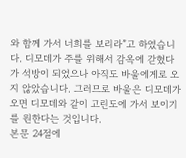와 함께 가서 너희를 보리라”고 하였습니다. 디모데가 주를 위해서 감옥에 갇혔다가 석방이 되었으나 아직도 바울에게로 오지 않았습니다. 그러므로 바울은 디모데가 오면 디모데와 같이 고린도에 가서 보이기를 원한다는 것입니다.
본문 24절에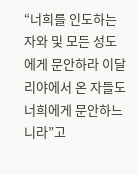“너희를 인도하는 자와 및 모든 성도에게 문안하라 이달리야에서 온 자들도 너희에게 문안하느니라”고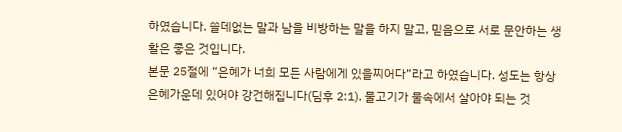하였습니다. 쓸데없는 말과 남을 비방하는 말을 하지 말고, 믿음으로 서로 문안하는 생활은 좋은 것입니다.
본문 25절에 “은혜가 너희 모든 사람에게 있을찌어다”라고 하였습니다. 성도는 항상 은혜가운데 있어야 강건해집니다(딤후 2:1). 물고기가 물속에서 살아야 되는 것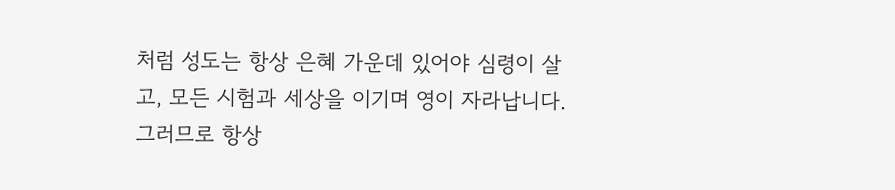처럼 성도는 항상 은혜 가운데 있어야 심령이 살고, 모든 시험과 세상을 이기며 영이 자라납니다. 그러므로 항상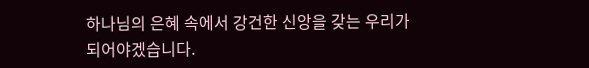하나님의 은혜 속에서 강건한 신앙을 갖는 우리가 되어야겠습니다.